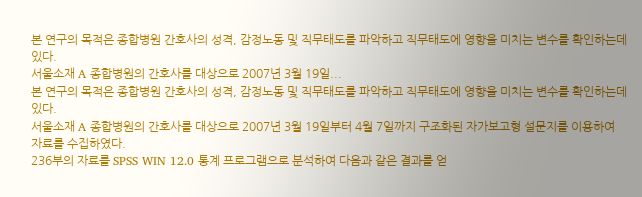본 연구의 목적은 종합병원 간호사의 성격, 감정노동 및 직무태도를 파악하고 직무태도에 영향을 미치는 변수를 확인하는데 있다.
서울소재 A 종합병원의 간호사를 대상으로 2007년 3월 19일...
본 연구의 목적은 종합병원 간호사의 성격, 감정노동 및 직무태도를 파악하고 직무태도에 영향을 미치는 변수를 확인하는데 있다.
서울소재 A 종합병원의 간호사를 대상으로 2007년 3월 19일부터 4월 7일까지 구조화된 자가보고형 설문지를 이용하여 자료를 수집하였다.
236부의 자료를 SPSS WIN 12.0 통계 프로그램으로 분석하여 다음과 같은 결과를 얻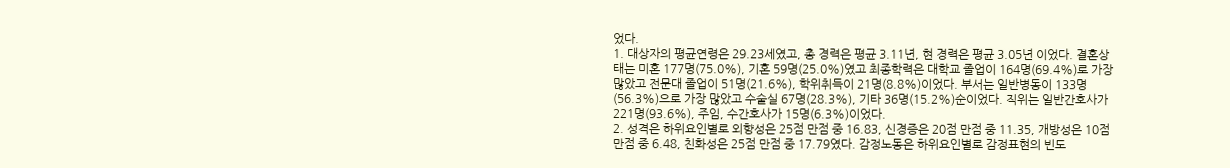었다.
1. 대상자의 평균연령은 29.23세였고, 총 경력은 평균 3.11년, 현 경력은 평균 3.05년 이었다. 결혼상태는 미혼 177명(75.0%), 기혼 59명(25.0%)였고 최종학력은 대학교 졸업이 164명(69.4%)로 가장 많았고 전문대 졸업이 51명(21.6%), 학위취득이 21명(8.8%)이었다. 부서는 일반병동이 133명(56.3%)으로 가장 많았고 수술실 67명(28.3%), 기타 36명(15.2%)순이었다. 직위는 일반간호사가 221명(93.6%), 주임, 수간호사가 15명(6.3%)이었다.
2. 성격은 하위요인별로 외향성은 25점 만점 중 16.83, 신경증은 20점 만점 중 11.35, 개방성은 10점 만점 중 6.48, 친화성은 25점 만점 중 17.79였다. 감정노동은 하위요인별로 감정표현의 빈도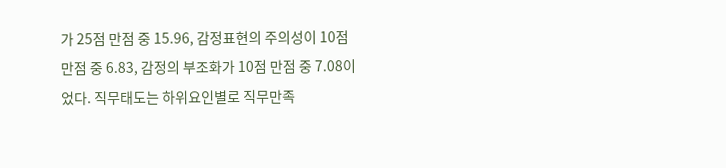가 25점 만점 중 15.96, 감정표현의 주의성이 10점 만점 중 6.83, 감정의 부조화가 10점 만점 중 7.08이었다. 직무태도는 하위요인별로 직무만족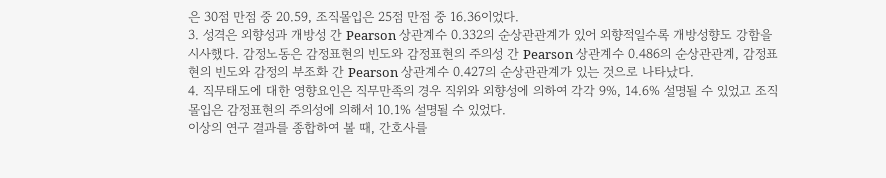은 30점 만점 중 20.59, 조직몰입은 25점 만점 중 16.36이었다.
3. 성격은 외향성과 개방성 간 Pearson 상관계수 0.332의 순상관관계가 있어 외향적일수록 개방성향도 강함을 시사했다. 감정노동은 감정표현의 빈도와 감정표현의 주의성 간 Pearson 상관계수 0.486의 순상관관계, 감정표현의 빈도와 감정의 부조화 간 Pearson 상관계수 0.427의 순상관관계가 있는 것으로 나타났다.
4. 직무태도에 대한 영향요인은 직무만족의 경우 직위와 외향성에 의하여 각각 9%, 14.6% 설명될 수 있었고 조직몰입은 감정표현의 주의성에 의해서 10.1% 설명될 수 있었다.
이상의 연구 결과를 종합하여 볼 때, 간호사를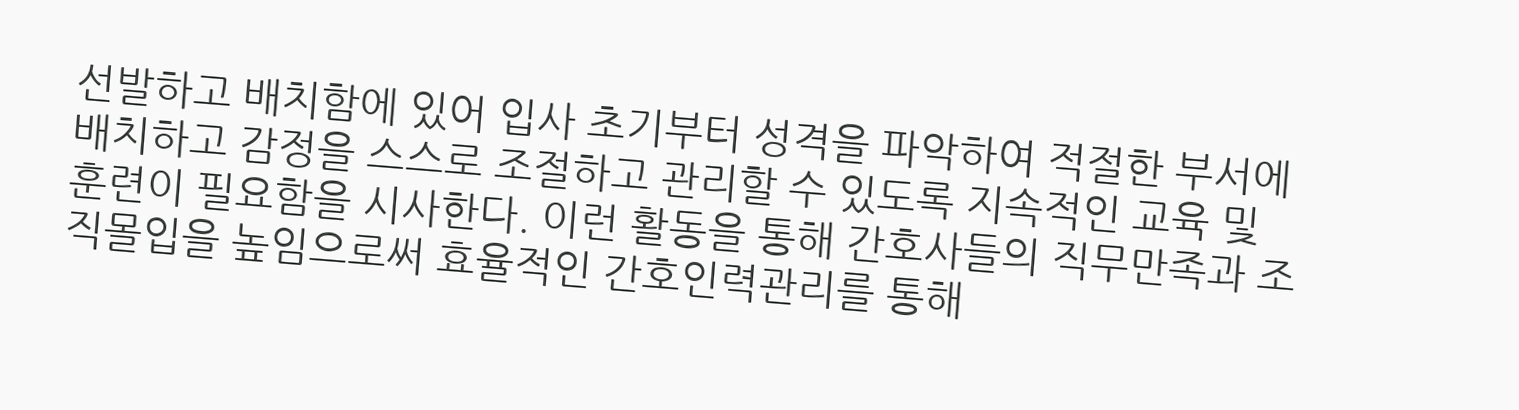선발하고 배치함에 있어 입사 초기부터 성격을 파악하여 적절한 부서에 배치하고 감정을 스스로 조절하고 관리할 수 있도록 지속적인 교육 및 훈련이 필요함을 시사한다. 이런 활동을 통해 간호사들의 직무만족과 조직몰입을 높임으로써 효율적인 간호인력관리를 통해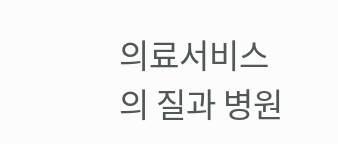의료서비스의 질과 병원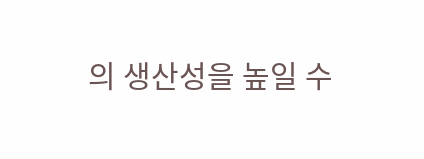의 생산성을 높일 수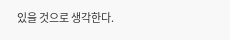있을 것으로 생각한다.